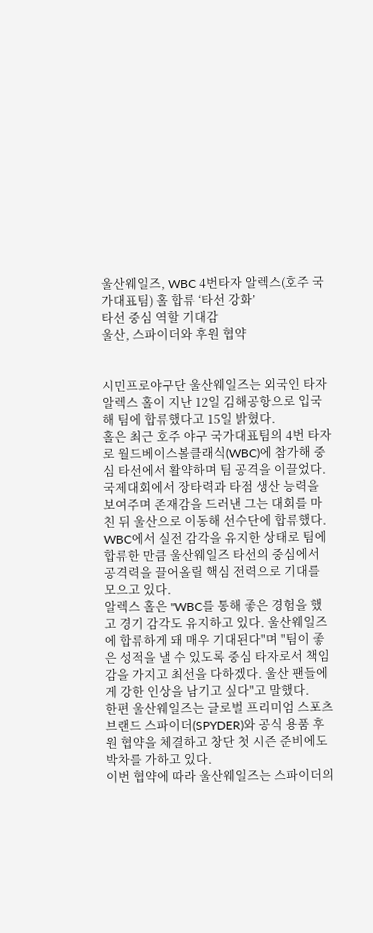울산웨일즈, WBC 4번타자 알렉스(호주 국가대표팀) 홀 합류 ‘타선 강화’
타선 중심 역할 기대감
울산, 스파이더와 후원 협약


시민프로야구단 울산웨일즈는 외국인 타자 알렉스 홀이 지난 12일 김해공항으로 입국해 팀에 합류했다고 15일 밝혔다.
홀은 최근 호주 야구 국가대표팀의 4번 타자로 월드베이스볼클래식(WBC)에 참가해 중심 타선에서 활약하며 팀 공격을 이끌었다. 국제대회에서 장타력과 타점 생산 능력을 보여주며 존재감을 드러낸 그는 대회를 마친 뒤 울산으로 이동해 선수단에 합류했다.
WBC에서 실전 감각을 유지한 상태로 팀에 합류한 만큼 울산웨일즈 타선의 중심에서 공격력을 끌어올릴 핵심 전력으로 기대를 모으고 있다.
알렉스 홀은 "WBC를 통해 좋은 경험을 했고 경기 감각도 유지하고 있다. 울산웨일즈에 합류하게 돼 매우 기대된다"며 "팀이 좋은 성적을 낼 수 있도록 중심 타자로서 책임감을 가지고 최선을 다하겠다. 울산 팬들에게 강한 인상을 남기고 싶다"고 말했다.
한편 울산웨일즈는 글로벌 프리미엄 스포츠 브랜드 스파이더(SPYDER)와 공식 용품 후원 협약을 체결하고 창단 첫 시즌 준비에도 박차를 가하고 있다.
이번 협약에 따라 울산웨일즈는 스파이더의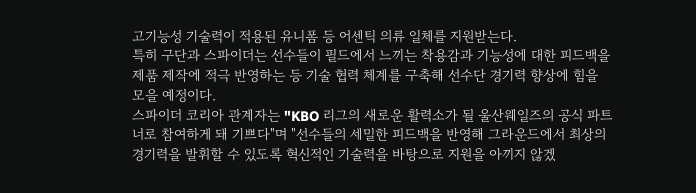고기능성 기술력이 적용된 유니폼 등 어센틱 의류 일체를 지원받는다.
특히 구단과 스파이더는 선수들이 필드에서 느끼는 착용감과 기능성에 대한 피드백을 제품 제작에 적극 반영하는 등 기술 협력 체계를 구축해 선수단 경기력 향상에 힘을 모을 예정이다.
스파이더 코리아 관계자는 "KBO 리그의 새로운 활력소가 될 울산웨일즈의 공식 파트너로 참여하게 돼 기쁘다"며 "선수들의 세밀한 피드백을 반영해 그라운드에서 최상의 경기력을 발휘할 수 있도록 혁신적인 기술력을 바탕으로 지원을 아끼지 않겠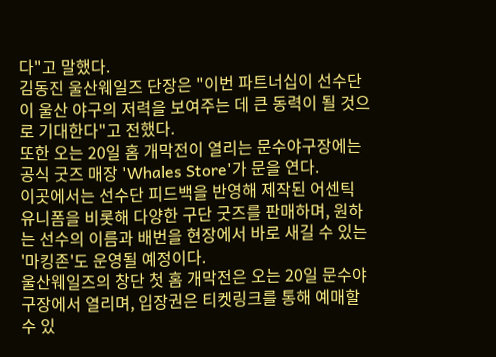다"고 말했다.
김동진 울산웨일즈 단장은 "이번 파트너십이 선수단이 울산 야구의 저력을 보여주는 데 큰 동력이 될 것으로 기대한다"고 전했다.
또한 오는 20일 홈 개막전이 열리는 문수야구장에는 공식 굿즈 매장 'Whales Store'가 문을 연다.
이곳에서는 선수단 피드백을 반영해 제작된 어센틱 유니폼을 비롯해 다양한 구단 굿즈를 판매하며, 원하는 선수의 이름과 배번을 현장에서 바로 새길 수 있는 '마킹존'도 운영될 예정이다.
울산웨일즈의 창단 첫 홈 개막전은 오는 20일 문수야구장에서 열리며, 입장권은 티켓링크를 통해 예매할 수 있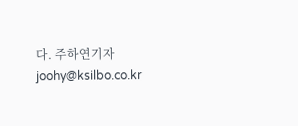다. 주하연기자 joohy@ksilbo.co.kr